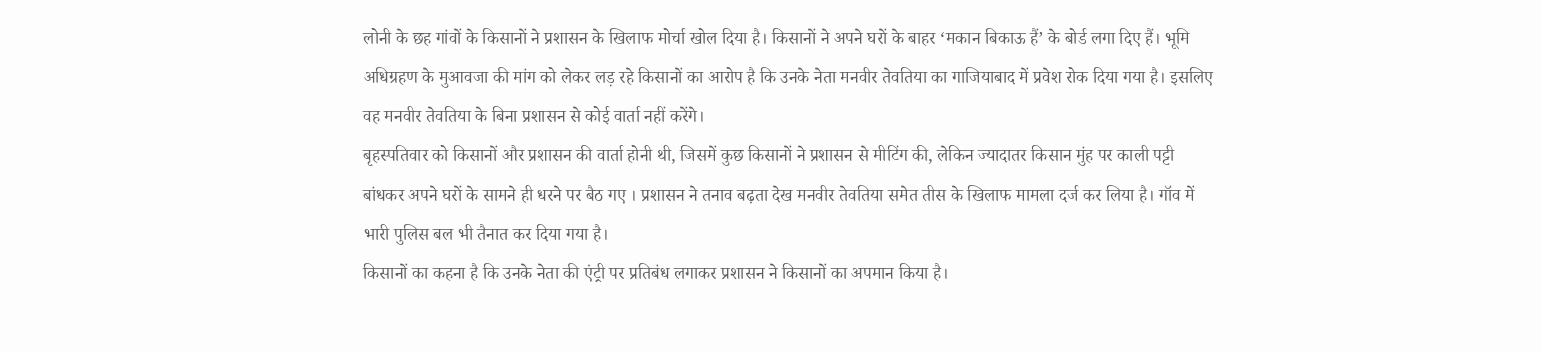लोनी के छह गांवों के किसानों ने प्रशासन के खिलाफ मोर्चा खोल दिया है। किसानों ने अपने घरों के बाहर ‘मकान बिकाऊ हैं’ के बोर्ड लगा दिए हैं। भूमि अधिग्रहण के मुआवजा की मांग को लेकर लड़ रहे किसानों का आरोप है कि उनके नेता मनवीर तेवतिया का गाजियाबाद में प्रवेश रोक दिया गया है। इसलिए वह मनवीर तेवतिया के बिना प्रशासन से कोई वार्ता नहीं करेंगे।
बृहस्पतिवार को किसानों और प्रशासन की वार्ता होनी थी, जिसमें कुछ किसानों ने प्रशासन से मीटिंग की, लेकिन ज्यादातर किसान मुंह पर काली पट्टी बांधकर अपने घरों के सामने ही धरने पर बैठ गए । प्रशासन ने तनाव बढ़ता देख मनवीर तेवतिया समेत तीस के खिलाफ मामला दर्ज कर लिया है। गॉव में भारी पुलिस बल भी तैनात कर दिया गया है।
किसानों का कहना है कि उनके नेता की एंट्री पर प्रतिबंध लगाकर प्रशासन ने किसानों का अपमान किया है।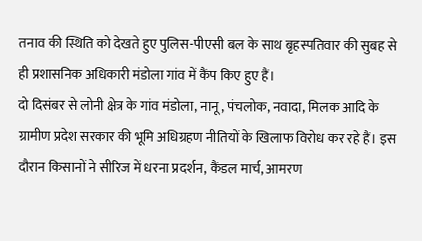तनाव की स्थिति को देखते हुए पुलिस-पीएसी बल के साथ बृहस्पतिवार की सुबह से ही प्रशासनिक अधिकारी मंडोला गांव में कैंप किए हुए हैं।
दो दिसंबर से लोनी क्षेत्र के गांव मंडोला, नानू, पंचलोक, नवादा, मिलक आदि के ग्रामीण प्रदेश सरकार की भूमि अधिग्रहण नीतियों के खिलाफ विरोध कर रहे हैं। इस दौरान किसानों ने सीरिज में धरना प्रदर्शन, कैंडल मार्च, आमरण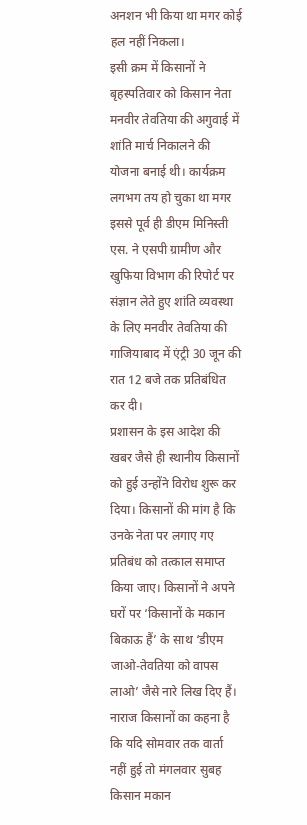अनशन भी किया था मगर कोई हल नहीं निकला।
इसी क्रम में किसानों ने बृहस्पतिवार को किसान नेता मनवीर तेवतिया की अगुवाई में शांति मार्च निकालने की योजना बनाई थी। कार्यक्रम लगभग तय हो चुका था मगर इससे पूर्व ही डीएम मिनिस्ती एस. ने एसपी ग्रामीण और खुफिया विभाग की रिपोर्ट पर संज्ञान लेते हुए शांति व्यवस्था के लिए मनवीर तेवतिया की गाजियाबाद में एंट्री 30 जून की रात 12 बजे तक प्रतिबंधित कर दी।
प्रशासन के इस आदेश की खबर जैसे ही स्थानीय किसानों को हुई उन्होंने विरोध शुरू कर दिया। किसानों की मांग है कि उनके नेता पर लगाए गए प्रतिबंध को तत्काल समाप्त किया जाए। किसानों ने अपने घरों पर ‘किसानों के मकान बिकाऊ हैं’ के साथ ‘डीएम जाओ-तेवतिया को वापस लाओ’ जैसे नारे लिख दिए हैं।
नाराज किसानों का कहना है कि यदि सोमवार तक वार्ता नहीं हुई तो मंगलवार सुबह किसान मकान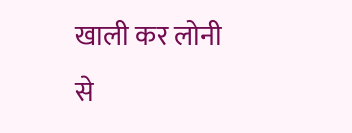खाली कर लोनी से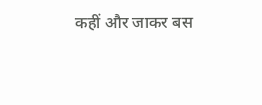कहीं और जाकर बस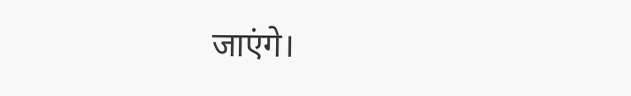जाएंगे।